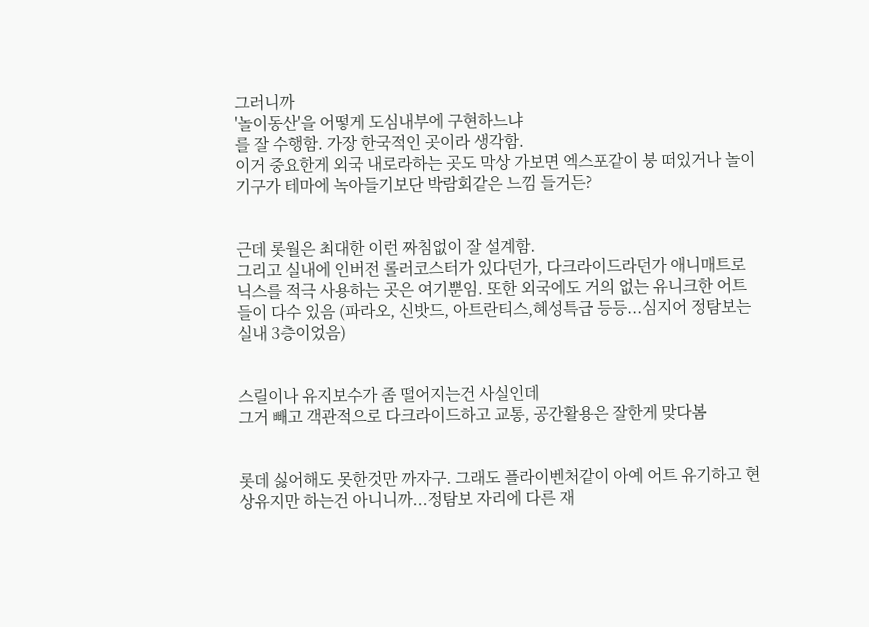그러니까
'놀이동산'을 어떻게 도심내부에 구현하느냐
를 잘 수행함. 가장 한국적인 곳이라 생각함.
이거 중요한게 외국 내로라하는 곳도 막상 가보면 엑스포같이 붕 떠있거나 놀이기구가 테마에 녹아들기보단 박람회같은 느낌 들거든?


근데 롯월은 최대한 이런 짜침없이 잘 설계함.
그리고 실내에 인버전 롤러코스터가 있다던가, 다크라이드라던가 애니매트로닉스를 적극 사용하는 곳은 여기뿐임. 또한 외국에도 거의 없는 유니크한 어트들이 다수 있음 (파라오, 신밧드, 아트란티스,혜성특급 등등...심지어 정탐보는 실내 3층이었음)


스릴이나 유지보수가 좀 떨어지는건 사실인데
그거 빼고 객관적으로 다크라이드하고 교통, 공간활용은 잘한게 맞다봄


롯데 싫어해도 못한것만 까자구. 그래도 플라이벤처같이 아예 어트 유기하고 현상유지만 하는건 아니니까...정탐보 자리에 다른 재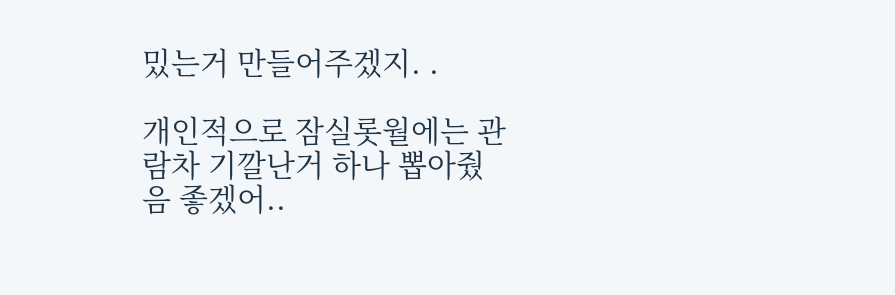밌는거 만들어주겠지. .

개인적으로 잠실롯월에는 관람차 기깔난거 하나 뽑아줬음 좋겠어..